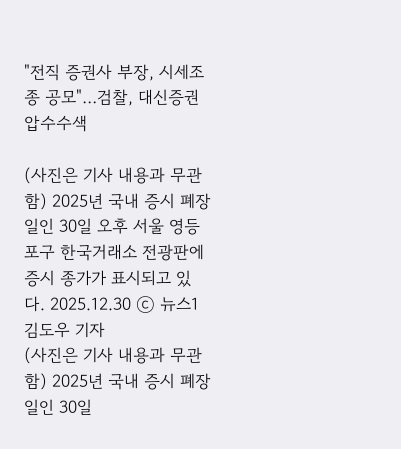"전직 증권사 부장, 시세조종 공모"…검찰, 대신증권 압수수색

(사진은 기사 내용과 무관함) 2025년 국내 증시 폐장일인 30일 오후 서울 영등포구 한국거래소 전광판에 증시 종가가 표시되고 있다. 2025.12.30 ⓒ 뉴스1 김도우 기자
(사진은 기사 내용과 무관함) 2025년 국내 증시 폐장일인 30일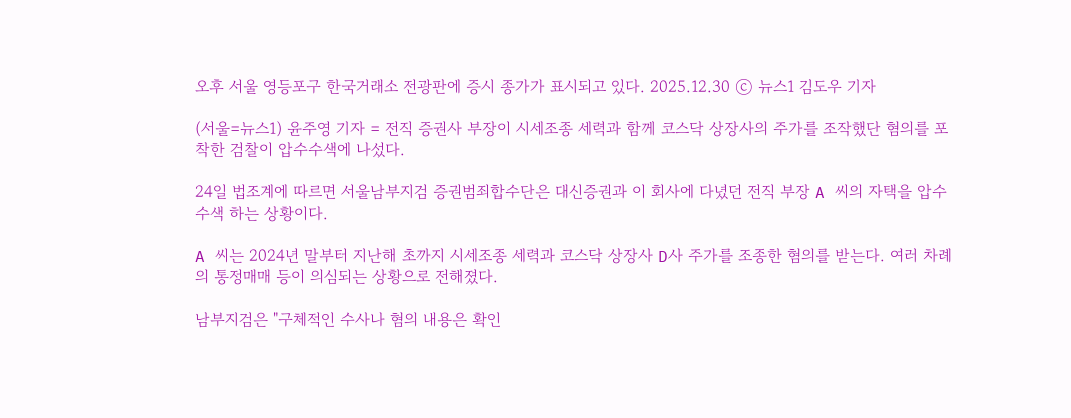오후 서울 영등포구 한국거래소 전광판에 증시 종가가 표시되고 있다. 2025.12.30 ⓒ 뉴스1 김도우 기자

(서울=뉴스1) 윤주영 기자 = 전직 증권사 부장이 시세조종 세력과 함께 코스닥 상장사의 주가를 조작했단 혐의를 포착한 검찰이 압수수색에 나섰다.

24일 법조계에 따르면 서울남부지검 증권범죄합수단은 대신증권과 이 회사에 다녔던 전직 부장 A 씨의 자택을 압수수색 하는 상황이다.

A 씨는 2024년 말부터 지난해 초까지 시세조종 세력과 코스닥 상장사 D사 주가를 조종한 혐의를 받는다. 여러 차례의 통정매매 등이 의심되는 상황으로 전해졌다.

남부지검은 "구체적인 수사나 혐의 내용은 확인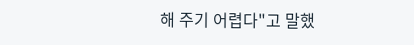해 주기 어렵다"고 말했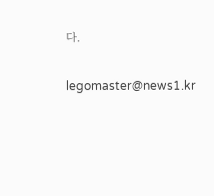다.

legomaster@news1.kr